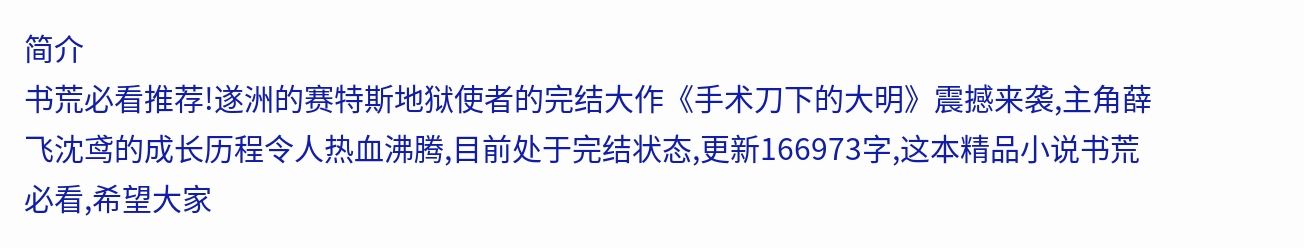简介
书荒必看推荐!遂洲的赛特斯地狱使者的完结大作《手术刀下的大明》震撼来袭,主角薛飞沈鸢的成长历程令人热血沸腾,目前处于完结状态,更新166973字,这本精品小说书荒必看,希望大家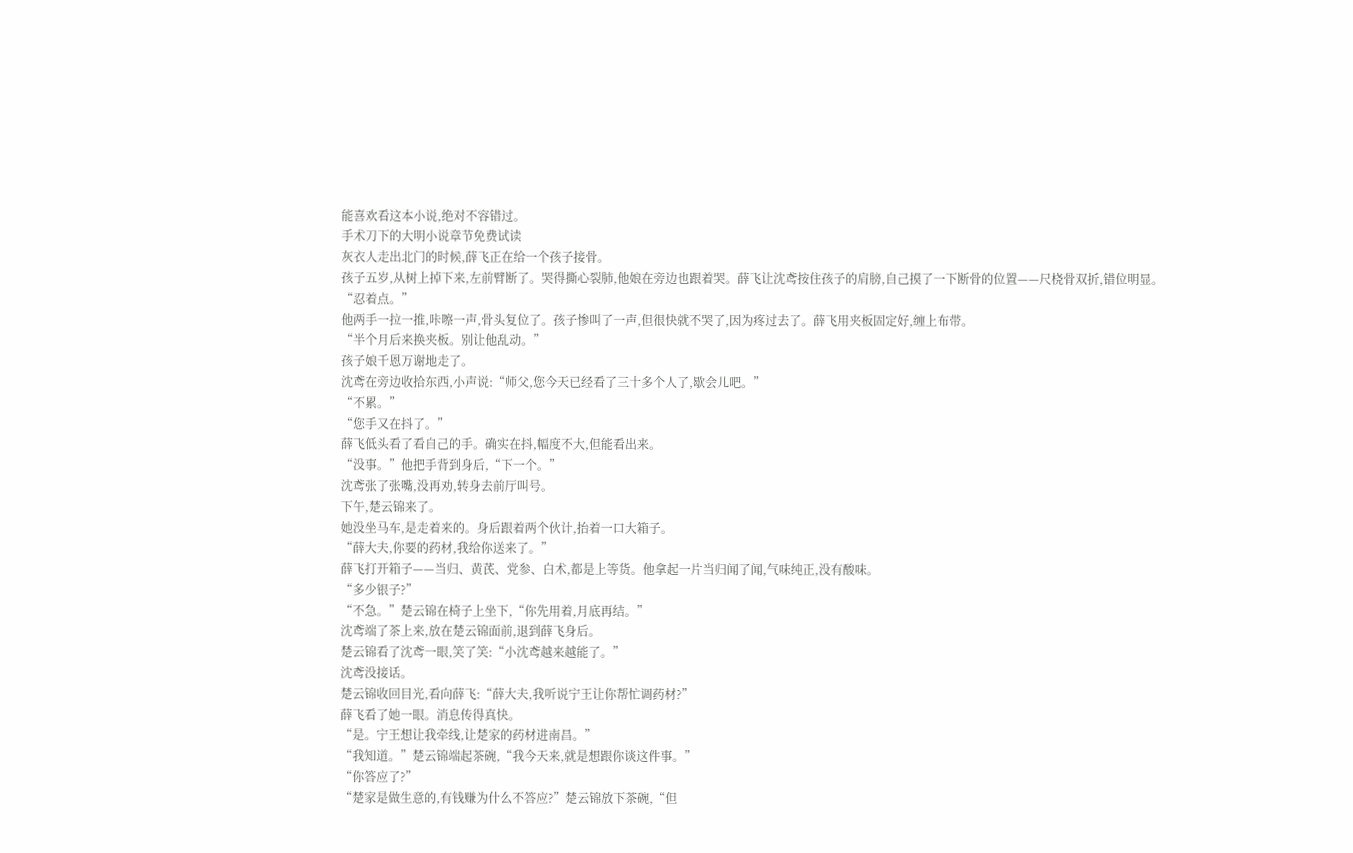能喜欢看这本小说,绝对不容错过。
手术刀下的大明小说章节免费试读
灰衣人走出北门的时候,薛飞正在给一个孩子接骨。
孩子五岁,从树上掉下来,左前臂断了。哭得撕心裂肺,他娘在旁边也跟着哭。薛飞让沈鸢按住孩子的肩膀,自己摸了一下断骨的位置——尺桡骨双折,错位明显。
“忍着点。”
他两手一拉一推,咔嚓一声,骨头复位了。孩子惨叫了一声,但很快就不哭了,因为疼过去了。薛飞用夹板固定好,缠上布带。
“半个月后来换夹板。别让他乱动。”
孩子娘千恩万谢地走了。
沈鸢在旁边收拾东西,小声说:“师父,您今天已经看了三十多个人了,歇会儿吧。”
“不累。”
“您手又在抖了。”
薛飞低头看了看自己的手。确实在抖,幅度不大,但能看出来。
“没事。”他把手背到身后,“下一个。”
沈鸢张了张嘴,没再劝,转身去前厅叫号。
下午,楚云锦来了。
她没坐马车,是走着来的。身后跟着两个伙计,抬着一口大箱子。
“薛大夫,你要的药材,我给你送来了。”
薛飞打开箱子——当归、黄芪、党参、白术,都是上等货。他拿起一片当归闻了闻,气味纯正,没有酸味。
“多少银子?”
“不急。”楚云锦在椅子上坐下,“你先用着,月底再结。”
沈鸢端了茶上来,放在楚云锦面前,退到薛飞身后。
楚云锦看了沈鸢一眼,笑了笑:“小沈鸢越来越能了。”
沈鸢没接话。
楚云锦收回目光,看向薛飞:“薛大夫,我听说宁王让你帮忙调药材?”
薛飞看了她一眼。消息传得真快。
“是。宁王想让我牵线,让楚家的药材进南昌。”
“我知道。”楚云锦端起茶碗,“我今天来,就是想跟你谈这件事。”
“你答应了?”
“楚家是做生意的,有钱赚为什么不答应?”楚云锦放下茶碗,“但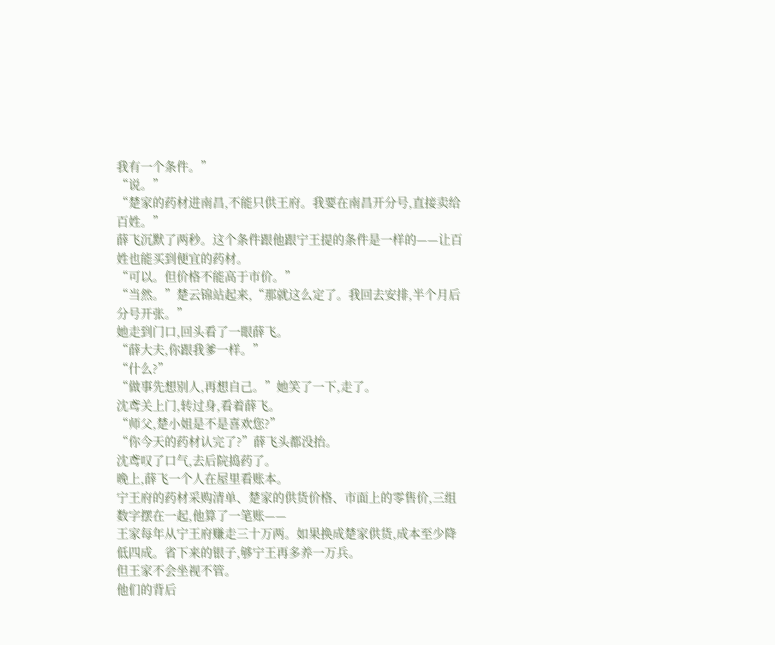我有一个条件。”
“说。”
“楚家的药材进南昌,不能只供王府。我要在南昌开分号,直接卖给百姓。”
薛飞沉默了两秒。这个条件跟他跟宁王提的条件是一样的——让百姓也能买到便宜的药材。
“可以。但价格不能高于市价。”
“当然。”楚云锦站起来,“那就这么定了。我回去安排,半个月后分号开张。”
她走到门口,回头看了一眼薛飞。
“薛大夫,你跟我爹一样。”
“什么?”
“做事先想别人,再想自己。”她笑了一下,走了。
沈鸢关上门,转过身,看着薛飞。
“师父,楚小姐是不是喜欢您?”
“你今天的药材认完了?”薛飞头都没抬。
沈鸢叹了口气,去后院捣药了。
晚上,薛飞一个人在屋里看账本。
宁王府的药材采购清单、楚家的供货价格、市面上的零售价,三组数字摆在一起,他算了一笔账——
王家每年从宁王府赚走三十万两。如果换成楚家供货,成本至少降低四成。省下来的银子,够宁王再多养一万兵。
但王家不会坐视不管。
他们的背后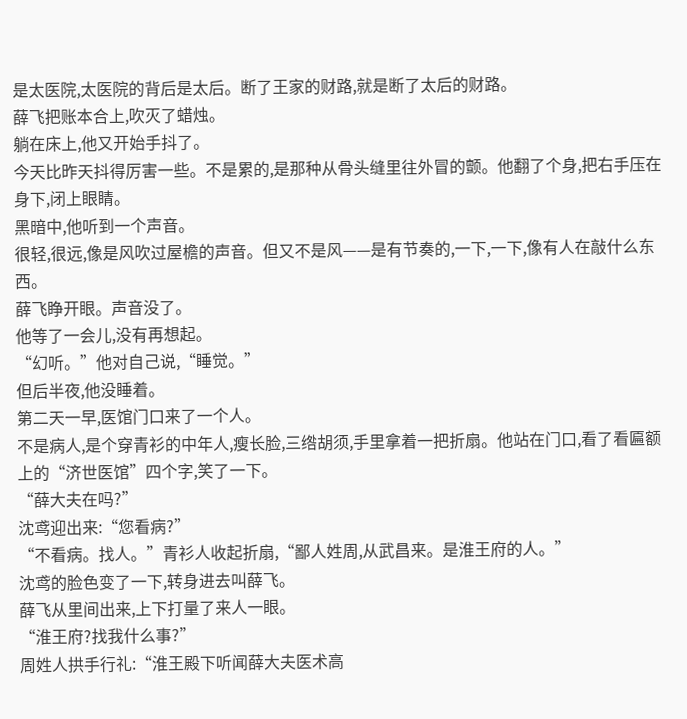是太医院,太医院的背后是太后。断了王家的财路,就是断了太后的财路。
薛飞把账本合上,吹灭了蜡烛。
躺在床上,他又开始手抖了。
今天比昨天抖得厉害一些。不是累的,是那种从骨头缝里往外冒的颤。他翻了个身,把右手压在身下,闭上眼睛。
黑暗中,他听到一个声音。
很轻,很远,像是风吹过屋檐的声音。但又不是风——是有节奏的,一下,一下,像有人在敲什么东西。
薛飞睁开眼。声音没了。
他等了一会儿,没有再想起。
“幻听。”他对自己说,“睡觉。”
但后半夜,他没睡着。
第二天一早,医馆门口来了一个人。
不是病人,是个穿青衫的中年人,瘦长脸,三绺胡须,手里拿着一把折扇。他站在门口,看了看匾额上的“济世医馆”四个字,笑了一下。
“薛大夫在吗?”
沈鸢迎出来:“您看病?”
“不看病。找人。”青衫人收起折扇,“鄙人姓周,从武昌来。是淮王府的人。”
沈鸢的脸色变了一下,转身进去叫薛飞。
薛飞从里间出来,上下打量了来人一眼。
“淮王府?找我什么事?”
周姓人拱手行礼:“淮王殿下听闻薛大夫医术高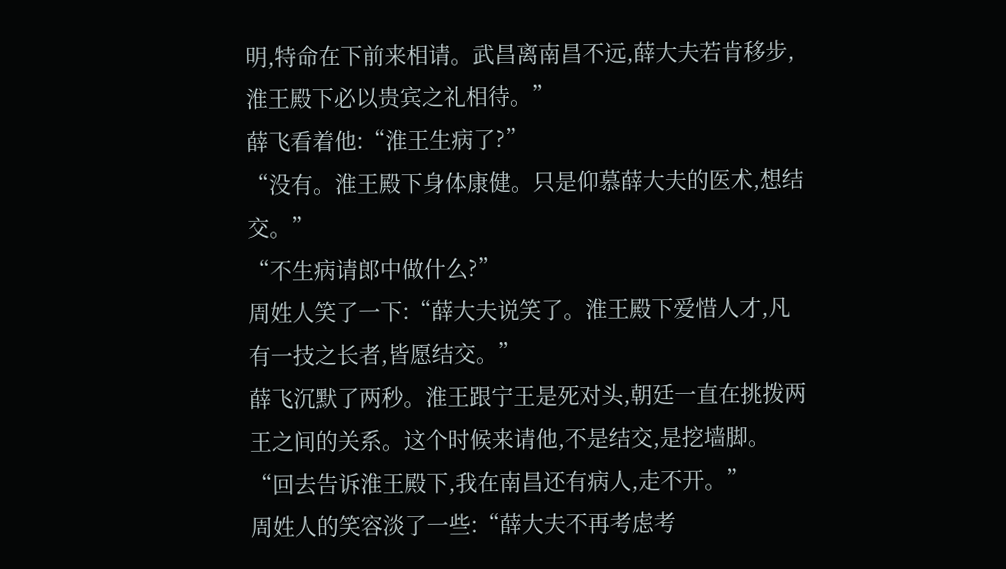明,特命在下前来相请。武昌离南昌不远,薛大夫若肯移步,淮王殿下必以贵宾之礼相待。”
薛飞看着他:“淮王生病了?”
“没有。淮王殿下身体康健。只是仰慕薛大夫的医术,想结交。”
“不生病请郎中做什么?”
周姓人笑了一下:“薛大夫说笑了。淮王殿下爱惜人才,凡有一技之长者,皆愿结交。”
薛飞沉默了两秒。淮王跟宁王是死对头,朝廷一直在挑拨两王之间的关系。这个时候来请他,不是结交,是挖墙脚。
“回去告诉淮王殿下,我在南昌还有病人,走不开。”
周姓人的笑容淡了一些:“薛大夫不再考虑考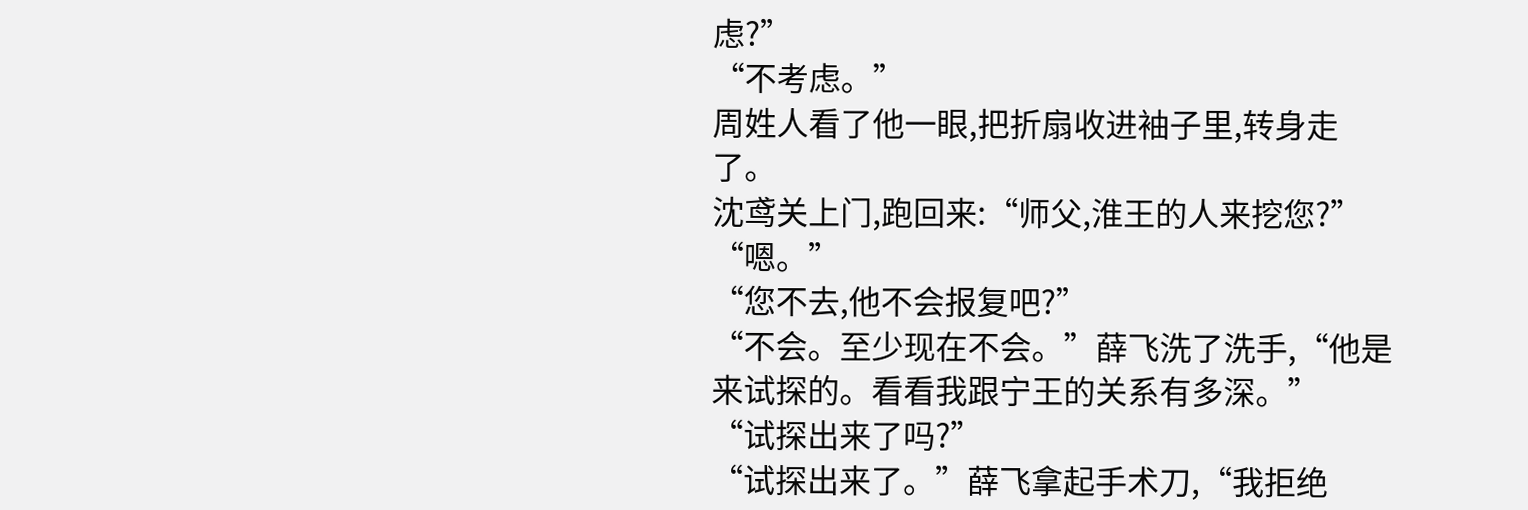虑?”
“不考虑。”
周姓人看了他一眼,把折扇收进袖子里,转身走了。
沈鸢关上门,跑回来:“师父,淮王的人来挖您?”
“嗯。”
“您不去,他不会报复吧?”
“不会。至少现在不会。”薛飞洗了洗手,“他是来试探的。看看我跟宁王的关系有多深。”
“试探出来了吗?”
“试探出来了。”薛飞拿起手术刀,“我拒绝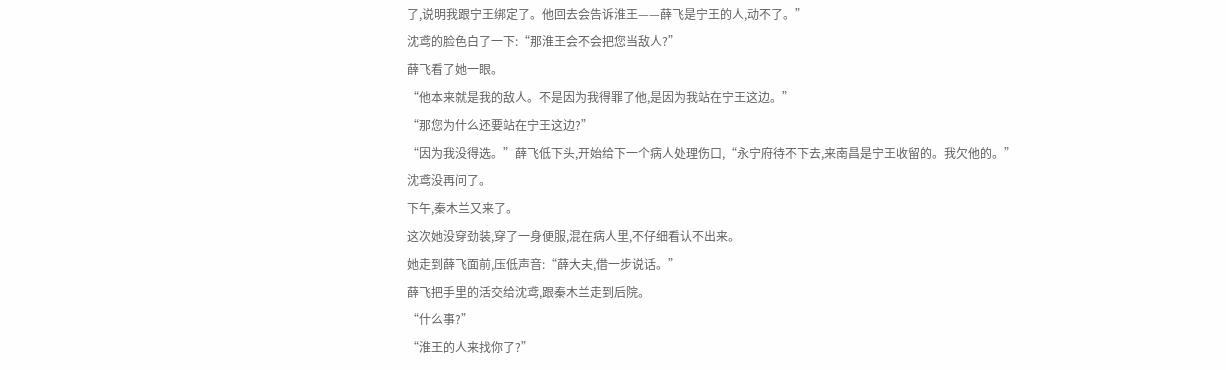了,说明我跟宁王绑定了。他回去会告诉淮王——薛飞是宁王的人,动不了。”
沈鸢的脸色白了一下:“那淮王会不会把您当敌人?”
薛飞看了她一眼。
“他本来就是我的敌人。不是因为我得罪了他,是因为我站在宁王这边。”
“那您为什么还要站在宁王这边?”
“因为我没得选。”薛飞低下头,开始给下一个病人处理伤口,“永宁府待不下去,来南昌是宁王收留的。我欠他的。”
沈鸢没再问了。
下午,秦木兰又来了。
这次她没穿劲装,穿了一身便服,混在病人里,不仔细看认不出来。
她走到薛飞面前,压低声音:“薛大夫,借一步说话。”
薛飞把手里的活交给沈鸢,跟秦木兰走到后院。
“什么事?”
“淮王的人来找你了?”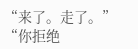“来了。走了。”
“你拒绝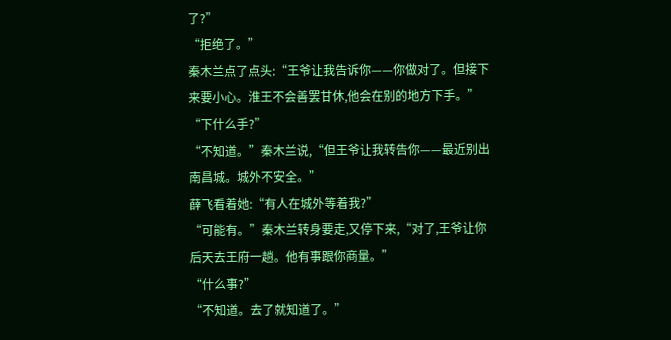了?”
“拒绝了。”
秦木兰点了点头:“王爷让我告诉你——你做对了。但接下来要小心。淮王不会善罢甘休,他会在别的地方下手。”
“下什么手?”
“不知道。”秦木兰说,“但王爷让我转告你——最近别出南昌城。城外不安全。”
薛飞看着她:“有人在城外等着我?”
“可能有。”秦木兰转身要走,又停下来,“对了,王爷让你后天去王府一趟。他有事跟你商量。”
“什么事?”
“不知道。去了就知道了。”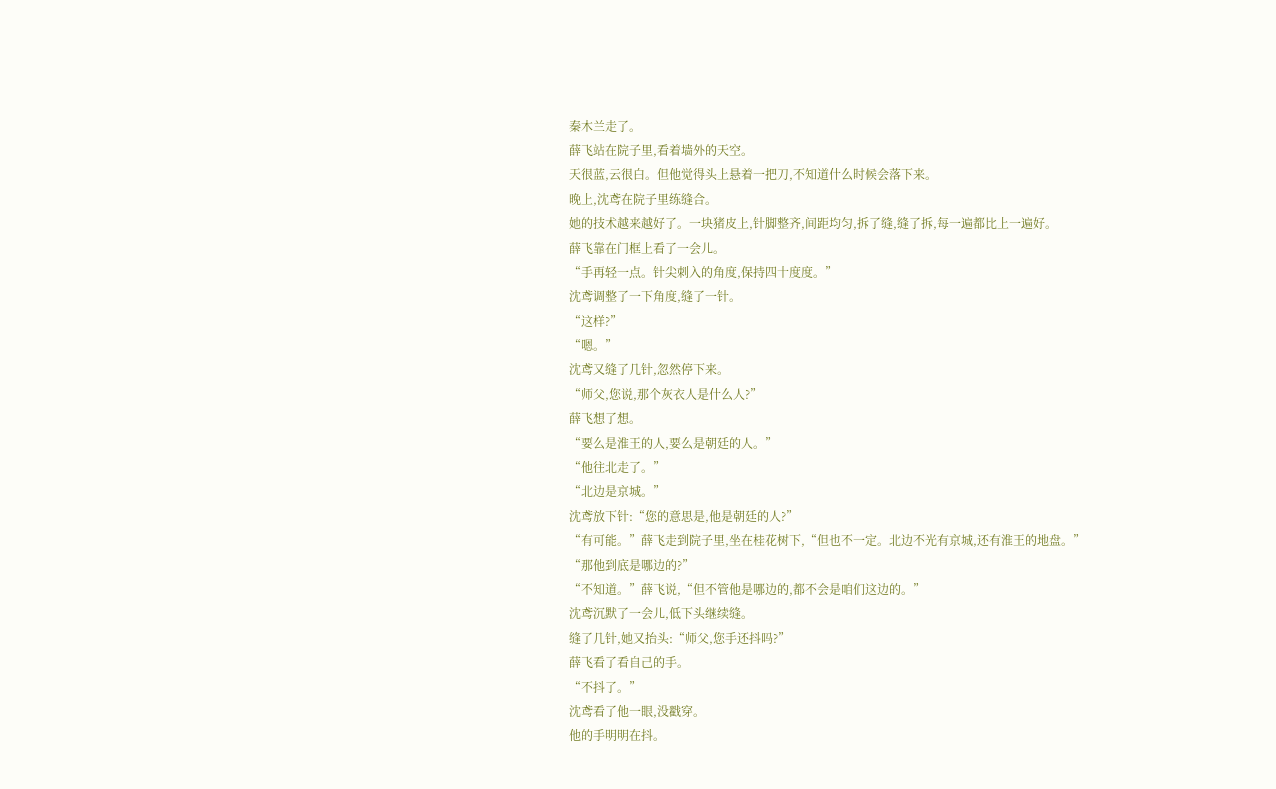秦木兰走了。
薛飞站在院子里,看着墙外的天空。
天很蓝,云很白。但他觉得头上悬着一把刀,不知道什么时候会落下来。
晚上,沈鸢在院子里练缝合。
她的技术越来越好了。一块猪皮上,针脚整齐,间距均匀,拆了缝,缝了拆,每一遍都比上一遍好。
薛飞靠在门框上看了一会儿。
“手再轻一点。针尖刺入的角度,保持四十度度。”
沈鸢调整了一下角度,缝了一针。
“这样?”
“嗯。”
沈鸢又缝了几针,忽然停下来。
“师父,您说,那个灰衣人是什么人?”
薛飞想了想。
“要么是淮王的人,要么是朝廷的人。”
“他往北走了。”
“北边是京城。”
沈鸢放下针:“您的意思是,他是朝廷的人?”
“有可能。”薛飞走到院子里,坐在桂花树下,“但也不一定。北边不光有京城,还有淮王的地盘。”
“那他到底是哪边的?”
“不知道。”薛飞说,“但不管他是哪边的,都不会是咱们这边的。”
沈鸢沉默了一会儿,低下头继续缝。
缝了几针,她又抬头:“师父,您手还抖吗?”
薛飞看了看自己的手。
“不抖了。”
沈鸢看了他一眼,没戳穿。
他的手明明在抖。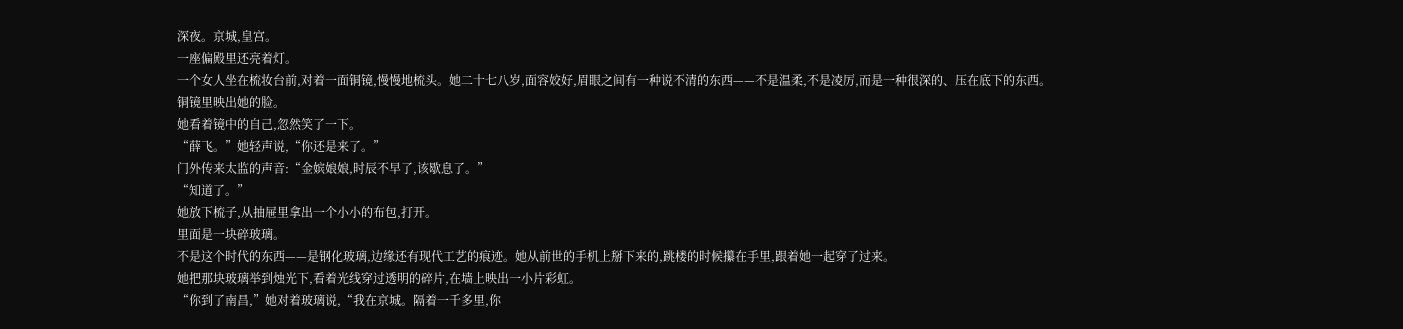深夜。京城,皇宫。
一座偏殿里还亮着灯。
一个女人坐在梳妆台前,对着一面铜镜,慢慢地梳头。她二十七八岁,面容姣好,眉眼之间有一种说不清的东西——不是温柔,不是凌厉,而是一种很深的、压在底下的东西。
铜镜里映出她的脸。
她看着镜中的自己,忽然笑了一下。
“薛飞。”她轻声说,“你还是来了。”
门外传来太监的声音:“金嫔娘娘,时辰不早了,该歇息了。”
“知道了。”
她放下梳子,从抽屉里拿出一个小小的布包,打开。
里面是一块碎玻璃。
不是这个时代的东西——是钢化玻璃,边缘还有现代工艺的痕迹。她从前世的手机上掰下来的,跳楼的时候攥在手里,跟着她一起穿了过来。
她把那块玻璃举到烛光下,看着光线穿过透明的碎片,在墙上映出一小片彩虹。
“你到了南昌,”她对着玻璃说,“我在京城。隔着一千多里,你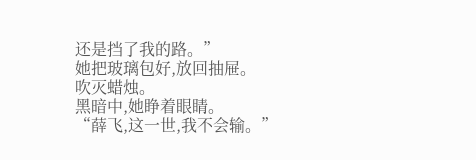还是挡了我的路。”
她把玻璃包好,放回抽屉。
吹灭蜡烛。
黑暗中,她睁着眼睛。
“薛飞,这一世,我不会输。”